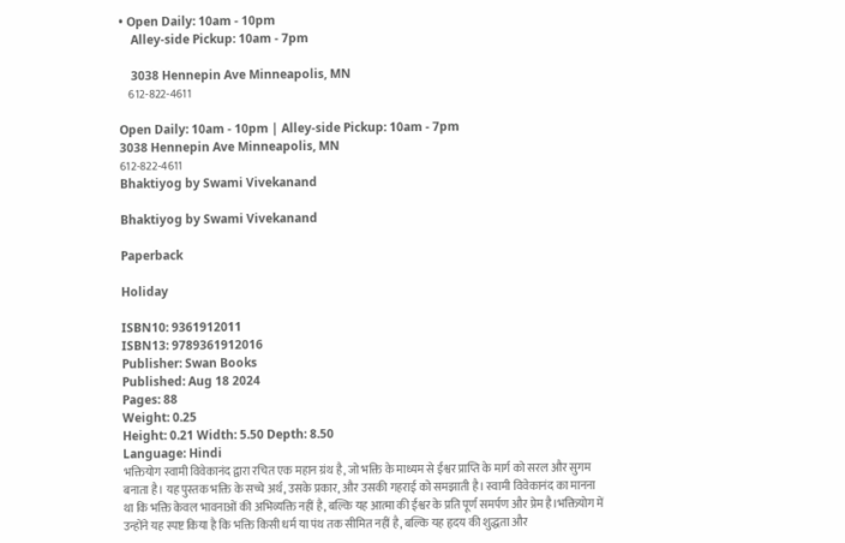• Open Daily: 10am - 10pm
    Alley-side Pickup: 10am - 7pm

    3038 Hennepin Ave Minneapolis, MN
    612-822-4611

Open Daily: 10am - 10pm | Alley-side Pickup: 10am - 7pm
3038 Hennepin Ave Minneapolis, MN
612-822-4611
Bhaktiyog by Swami Vivekanand

Bhaktiyog by Swami Vivekanand

Paperback

Holiday

ISBN10: 9361912011
ISBN13: 9789361912016
Publisher: Swan Books
Published: Aug 18 2024
Pages: 88
Weight: 0.25
Height: 0.21 Width: 5.50 Depth: 8.50
Language: Hindi
भक्तियोग स्वामी विवेकानंद द्वारा रचित एक महान ग्रंथ है, जो भक्ति के माध्यम से ईश्वर प्राप्ति के मार्ग को सरल और सुगम बनाता है। यह पुस्तक भक्ति के सच्चे अर्थ, उसके प्रकार, और उसकी गहराई को समझाती है। स्वामी विवेकानंद का मानना था कि भक्ति केवल भावनाओं की अभिव्यक्ति नहीं है, बल्कि यह आत्मा की ईश्वर के प्रति पूर्ण समर्पण और प्रेम है।भक्तियोग में उन्होंने यह स्पष्ट किया है कि भक्ति किसी धर्म या पंथ तक सीमित नहीं है, बल्कि यह हृदय की शुद्धता और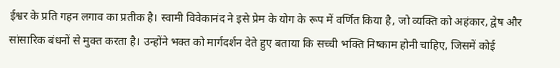ईश्वर के प्रति गहन लगाव का प्रतीक है। स्वामी विवेकानंद ने इसे प्रेम के योग के रूप में वर्णित किया है, जो व्यक्ति को अहंकार, द्वेष और सांसारिक बंधनों से मुक्त करता है। उन्होंने भक्त को मार्गदर्शन देते हुए बताया कि सच्ची भक्ति निष्काम होनी चाहिए, जिसमें कोई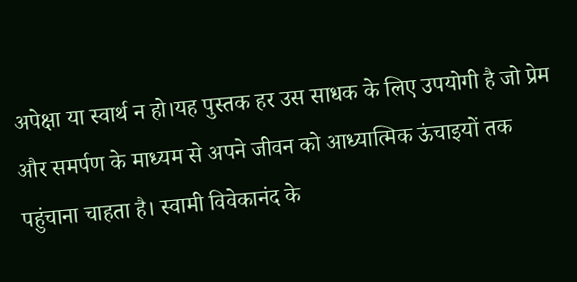अपेक्षा या स्वार्थ न हो।यह पुस्तक हर उस साधक के लिए उपयोगी है जो प्रेम और समर्पण के माध्यम से अपने जीवन को आध्यात्मिक ऊंचाइयों तक पहुंचाना चाहता है। स्वामी विवेकानंद के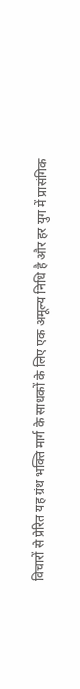विचारों से प्रेरित यह ग्रंथ भक्ति मार्ग के साधकों के लिए एक अमूल्य निधि है और हर युग में प्रासंगिक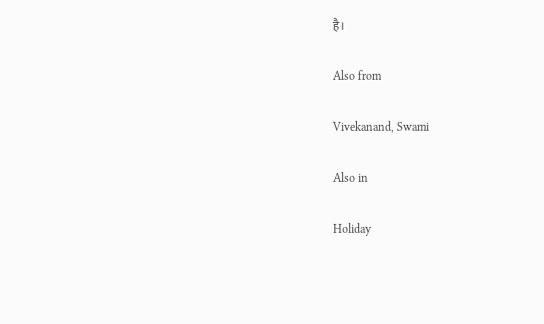है।

Also from

Vivekanand, Swami

Also in

Holiday